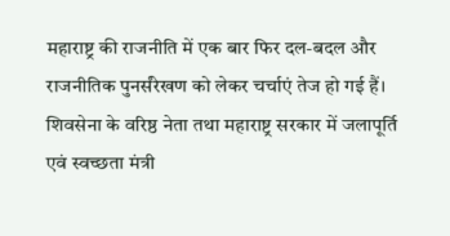महाराष्ट्र की राजनीति में एक बार फिर दल-बदल और राजनीतिक पुनर्संरेखण को लेकर चर्चाएं तेज हो गई हैं। शिवसेना के वरिष्ठ नेता तथा महाराष्ट्र सरकार में जलापूर्ति एवं स्वच्छता मंत्री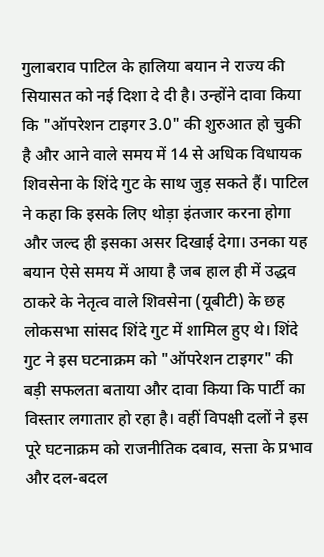गुलाबराव पाटिल के हालिया बयान ने राज्य की सियासत को नई दिशा दे दी है। उन्होंने दावा किया कि "ऑपरेशन टाइगर 3.0" की शुरुआत हो चुकी है और आने वाले समय में 14 से अधिक विधायक शिवसेना के शिंदे गुट के साथ जुड़ सकते हैं। पाटिल ने कहा कि इसके लिए थोड़ा इंतजार करना होगा और जल्द ही इसका असर दिखाई देगा। उनका यह बयान ऐसे समय में आया है जब हाल ही में उद्धव ठाकरे के नेतृत्व वाले शिवसेना (यूबीटी) के छह लोकसभा सांसद शिंदे गुट में शामिल हुए थे। शिंदे गुट ने इस घटनाक्रम को "ऑपरेशन टाइगर" की बड़ी सफलता बताया और दावा किया कि पार्टी का विस्तार लगातार हो रहा है। वहीं विपक्षी दलों ने इस पूरे घटनाक्रम को राजनीतिक दबाव, सत्ता के प्रभाव और दल-बदल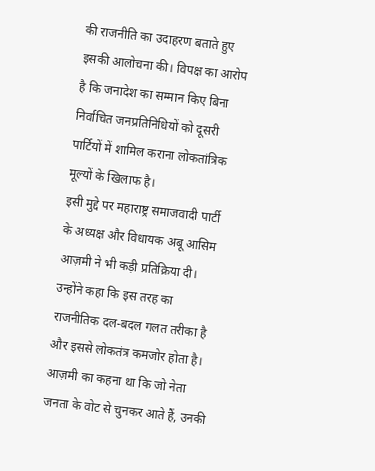की राजनीति का उदाहरण बताते हुए इसकी आलोचना की। विपक्ष का आरोप है कि जनादेश का सम्मान किए बिना निर्वाचित जनप्रतिनिधियों को दूसरी पार्टियों में शामिल कराना लोकतांत्रिक मूल्यों के खिलाफ है।
इसी मुद्दे पर महाराष्ट्र समाजवादी पार्टी के अध्यक्ष और विधायक अबू आसिम आज़मी ने भी कड़ी प्रतिक्रिया दी। उन्होंने कहा कि इस तरह का राजनीतिक दल-बदल गलत तरीका है और इससे लोकतंत्र कमजोर होता है। आज़मी का कहना था कि जो नेता जनता के वोट से चुनकर आते हैं, उनकी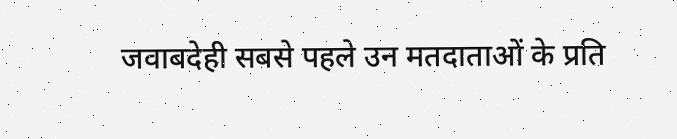जवाबदेही सबसे पहले उन मतदाताओं के प्रति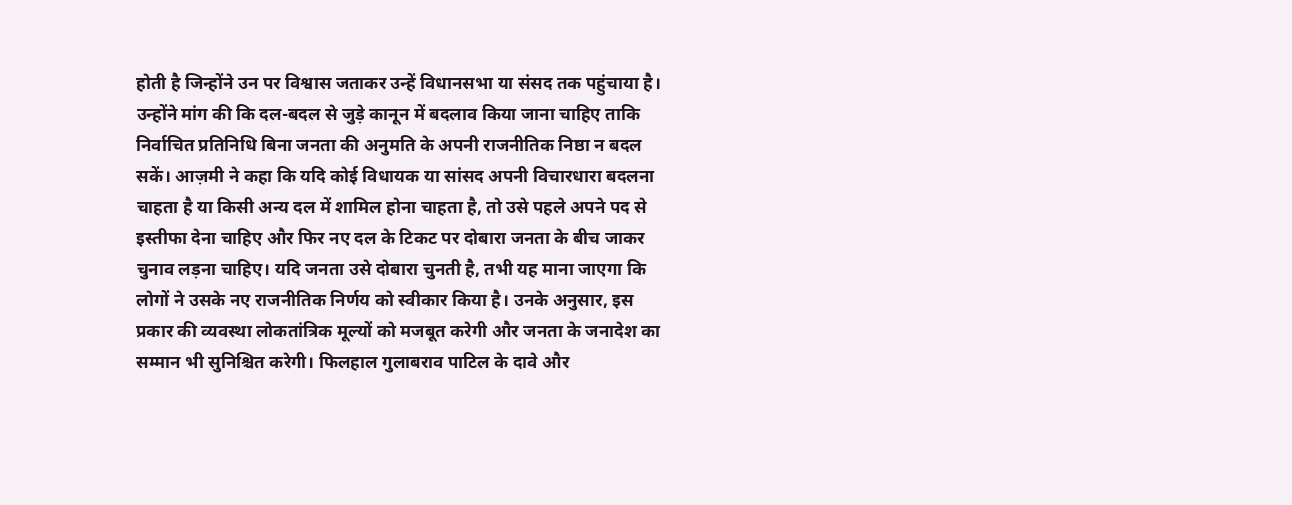होती है जिन्होंने उन पर विश्वास जताकर उन्हें विधानसभा या संसद तक पहुंचाया है। उन्होंने मांग की कि दल-बदल से जुड़े कानून में बदलाव किया जाना चाहिए ताकि निर्वाचित प्रतिनिधि बिना जनता की अनुमति के अपनी राजनीतिक निष्ठा न बदल सकें। आज़मी ने कहा कि यदि कोई विधायक या सांसद अपनी विचारधारा बदलना चाहता है या किसी अन्य दल में शामिल होना चाहता है, तो उसे पहले अपने पद से इस्तीफा देना चाहिए और फिर नए दल के टिकट पर दोबारा जनता के बीच जाकर चुनाव लड़ना चाहिए। यदि जनता उसे दोबारा चुनती है, तभी यह माना जाएगा कि लोगों ने उसके नए राजनीतिक निर्णय को स्वीकार किया है। उनके अनुसार, इस प्रकार की व्यवस्था लोकतांत्रिक मूल्यों को मजबूत करेगी और जनता के जनादेश का सम्मान भी सुनिश्चित करेगी। फिलहाल गुलाबराव पाटिल के दावे और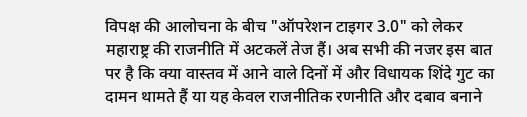विपक्ष की आलोचना के बीच "ऑपरेशन टाइगर 3.0" को लेकर महाराष्ट्र की राजनीति में अटकलें तेज हैं। अब सभी की नजर इस बात पर है कि क्या वास्तव में आने वाले दिनों में और विधायक शिंदे गुट का दामन थामते हैं या यह केवल राजनीतिक रणनीति और दबाव बनाने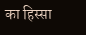का हिस्सा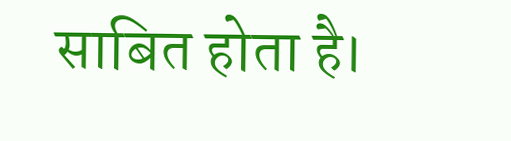साबित होता है।